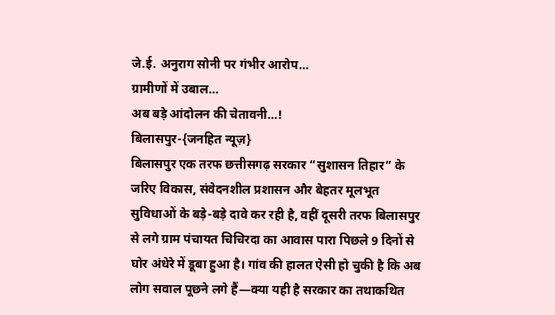जे.ई. अनुराग सोनी पर गंभीर आरोप…
ग्रामीणों में उबाल…
अब बड़े आंदोलन की चेतावनी…!
बिलासपुर-{जनहित न्यूज़}
बिलासपुर एक तरफ छत्तीसगढ़ सरकार “सुशासन तिहार” के जरिए विकास, संवेदनशील प्रशासन और बेहतर मूलभूत सुविधाओं के बड़े-बड़े दावे कर रही है, वहीं दूसरी तरफ बिलासपुर से लगे ग्राम पंचायत चिचिरदा का आवास पारा पिछले 9 दिनों से घोर अंधेरे में डूबा हुआ है। गांव की हालत ऐसी हो चुकी है कि अब लोग सवाल पूछने लगे हैं—क्या यही है सरकार का तथाकथित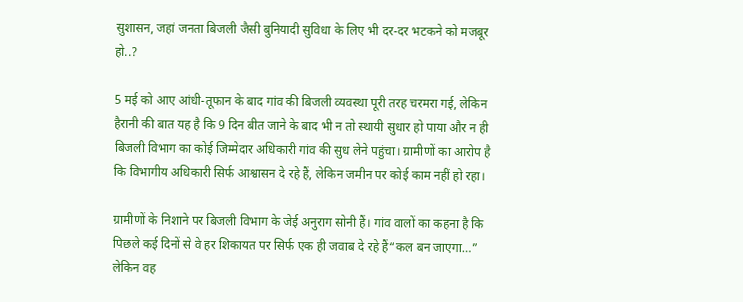सुशासन, जहां जनता बिजली जैसी बुनियादी सुविधा के लिए भी दर-दर भटकने को मजबूर हो..?

5 मई को आए आंधी-तूफान के बाद गांव की बिजली व्यवस्था पूरी तरह चरमरा गई, लेकिन हैरानी की बात यह है कि 9 दिन बीत जाने के बाद भी न तो स्थायी सुधार हो पाया और न ही बिजली विभाग का कोई जिम्मेदार अधिकारी गांव की सुध लेने पहुंचा। ग्रामीणों का आरोप है कि विभागीय अधिकारी सिर्फ आश्वासन दे रहे हैं, लेकिन जमीन पर कोई काम नहीं हो रहा।

ग्रामीणों के निशाने पर बिजली विभाग के जेई अनुराग सोनी हैं। गांव वालों का कहना है कि पिछले कई दिनों से वे हर शिकायत पर सिर्फ एक ही जवाब दे रहे हैं“कल बन जाएगा…” लेकिन वह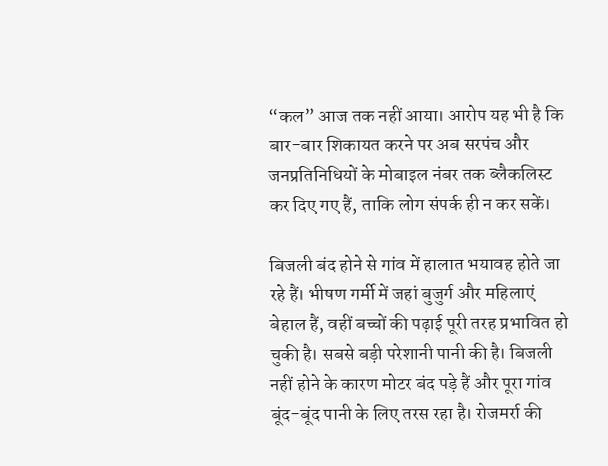“कल” आज तक नहीं आया। आरोप यह भी है कि बार-बार शिकायत करने पर अब सरपंच और जनप्रतिनिधियों के मोबाइल नंबर तक ब्लैकलिस्ट कर दिए गए हैं, ताकि लोग संपर्क ही न कर सकें।

बिजली बंद होने से गांव में हालात भयावह होते जा रहे हैं। भीषण गर्मी में जहां बुजुर्ग और महिलाएं बेहाल हैं, वहीं बच्चों की पढ़ाई पूरी तरह प्रभावित हो चुकी है। सबसे बड़ी परेशानी पानी की है। बिजली नहीं होने के कारण मोटर बंद पड़े हैं और पूरा गांव बूंद-बूंद पानी के लिए तरस रहा है। रोजमर्रा की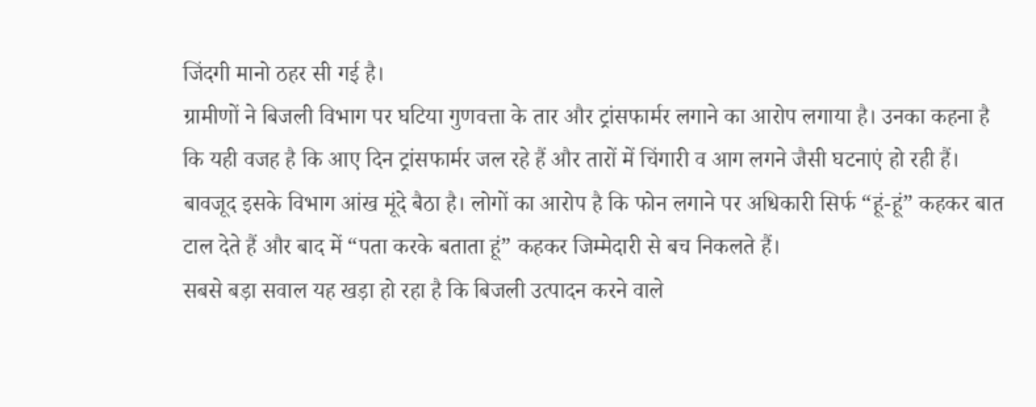जिंदगी मानो ठहर सी गई है।
ग्रामीणों ने बिजली विभाग पर घटिया गुणवत्ता के तार और ट्रांसफार्मर लगाने का आरोप लगाया है। उनका कहना है कि यही वजह है कि आए दिन ट्रांसफार्मर जल रहे हैं और तारों में चिंगारी व आग लगने जैसी घटनाएं हो रही हैं। बावजूद इसके विभाग आंख मूंदे बैठा है। लोगों का आरोप है कि फोन लगाने पर अधिकारी सिर्फ “हूं-हूं” कहकर बात टाल देते हैं और बाद में “पता करके बताता हूं” कहकर जिम्मेदारी से बच निकलते हैं।
सबसे बड़ा सवाल यह खड़ा हो रहा है कि बिजली उत्पादन करने वाले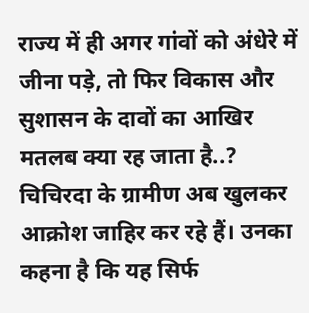राज्य में ही अगर गांवों को अंधेरे में जीना पड़े, तो फिर विकास और सुशासन के दावों का आखिर मतलब क्या रह जाता है..?
चिचिरदा के ग्रामीण अब खुलकर आक्रोश जाहिर कर रहे हैं। उनका कहना है कि यह सिर्फ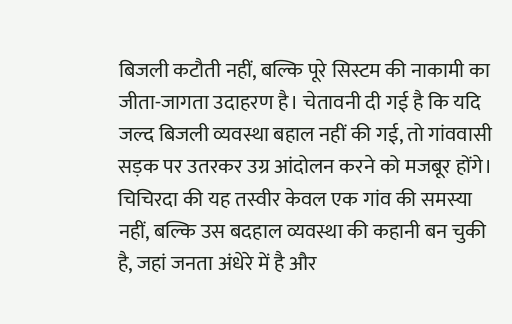बिजली कटौती नहीं, बल्कि पूरे सिस्टम की नाकामी का जीता-जागता उदाहरण है। चेतावनी दी गई है कि यदि जल्द बिजली व्यवस्था बहाल नहीं की गई, तो गांववासी सड़क पर उतरकर उग्र आंदोलन करने को मजबूर होंगे।
चिचिरदा की यह तस्वीर केवल एक गांव की समस्या नहीं, बल्कि उस बदहाल व्यवस्था की कहानी बन चुकी है, जहां जनता अंधेरे में है और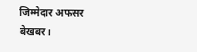जिम्मेदार अफसर बेखबर।